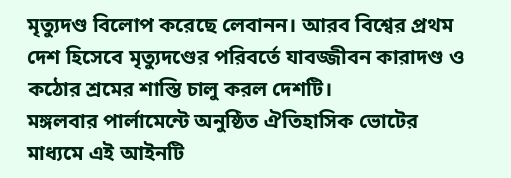মৃত্যুদণ্ড বিলোপ করেছে লেবানন। আরব বিশ্বের প্রথম দেশ হিসেবে মৃত্যুদণ্ডের পরিবর্তে যাবজ্জীবন কারাদণ্ড ও কঠোর শ্রমের শাস্তি চালু করল দেশটি।
মঙ্গলবার পার্লামেন্টে অনুষ্ঠিত ঐতিহাসিক ভোটের মাধ্যমে এই আইনটি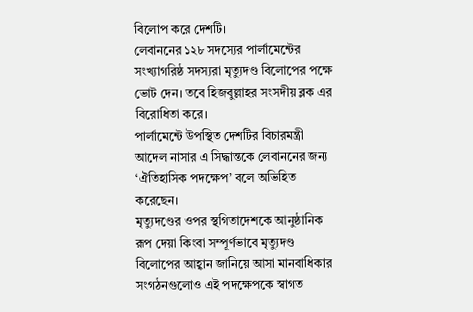বিলোপ করে দেশটি।
লেবাননের ১২৮ সদস্যের পার্লামেন্টের সংখ্যাগরিষ্ঠ সদস্যরা মৃত্যুদণ্ড বিলোপের পক্ষে ভোট দেন। তবে হিজবুল্লাহর সংসদীয় ব্লক এর বিরোধিতা করে।
পার্লামেন্টে উপস্থিত দেশটির বিচারমন্ত্রী আদেল নাসার এ সিদ্ধান্তকে লেবাননের জন্য ‘ঐতিহাসিক পদক্ষেপ’ বলে অভিহিত করেছেন।
মৃত্যুদণ্ডের ওপর স্থগিতাদেশকে আনুষ্ঠানিক রূপ দেয়া কিংবা সম্পূর্ণভাবে মৃত্যুদণ্ড বিলোপের আহ্বান জানিয়ে আসা মানবাধিকার সংগঠনগুলোও এই পদক্ষেপকে স্বাগত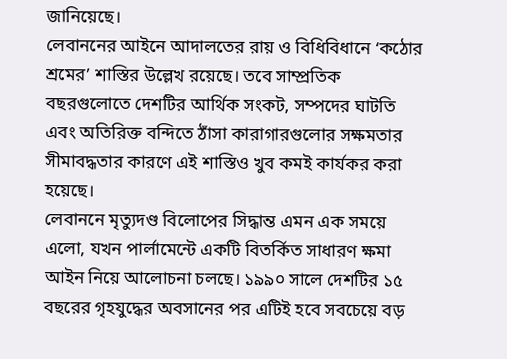জানিয়েছে।
লেবাননের আইনে আদালতের রায় ও বিধিবিধানে ‘কঠোর শ্রমের’ শাস্তির উল্লেখ রয়েছে। তবে সাম্প্রতিক বছরগুলোতে দেশটির আর্থিক সংকট, সম্পদের ঘাটতি এবং অতিরিক্ত বন্দিতে ঠাঁসা কারাগারগুলোর সক্ষমতার সীমাবদ্ধতার কারণে এই শাস্তিও খুব কমই কার্যকর করা হয়েছে।
লেবাননে মৃত্যুদণ্ড বিলোপের সিদ্ধান্ত এমন এক সময়ে এলো, যখন পার্লামেন্টে একটি বিতর্কিত সাধারণ ক্ষমা আইন নিয়ে আলোচনা চলছে। ১৯৯০ সালে দেশটির ১৫ বছরের গৃহযুদ্ধের অবসানের পর এটিই হবে সবচেয়ে বড়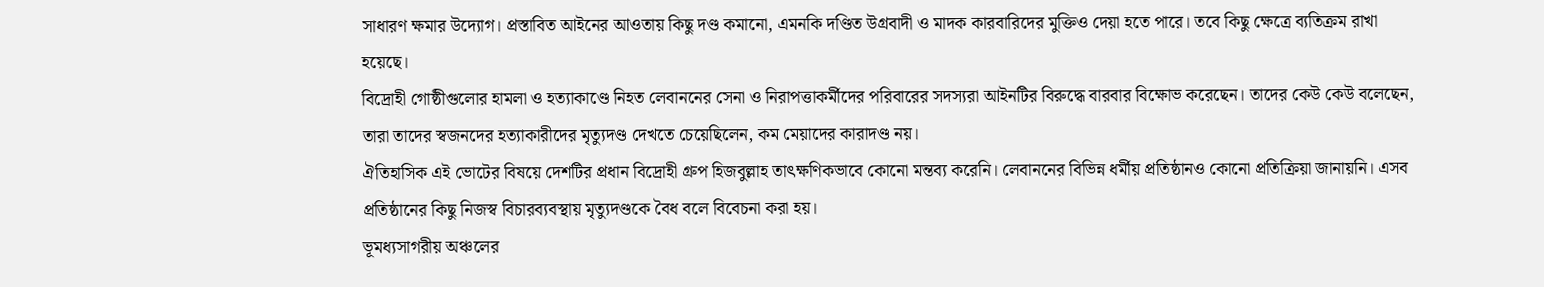সাধারণ ক্ষমার উদ্যোগ। প্রস্তাবিত আইনের আওতায় কিছু দণ্ড কমানো, এমনকি দণ্ডিত উগ্রবাদী ও মাদক কারবারিদের মুক্তিও দেয়া হতে পারে। তবে কিছু ক্ষেত্রে ব্যতিক্রম রাখা হয়েছে।
বিদ্রোহী গোষ্ঠীগুলোর হামলা ও হত্যাকাণ্ডে নিহত লেবাননের সেনা ও নিরাপত্তাকর্মীদের পরিবারের সদস্যরা আইনটির বিরুদ্ধে বারবার বিক্ষোভ করেছেন। তাদের কেউ কেউ বলেছেন, তারা তাদের স্বজনদের হত্যাকারীদের মৃত্যুদণ্ড দেখতে চেয়েছিলেন, কম মেয়াদের কারাদণ্ড নয়।
ঐতিহাসিক এই ভোটের বিষয়ে দেশটির প্রধান বিদ্রোহী গ্রুপ হিজবুল্লাহ তাৎক্ষণিকভাবে কোনো মন্তব্য করেনি। লেবাননের বিভিন্ন ধর্মীয় প্রতিষ্ঠানও কোনো প্রতিক্রিয়া জানায়নি। এসব প্রতিষ্ঠানের কিছু নিজস্ব বিচারব্যবস্থায় মৃত্যুদণ্ডকে বৈধ বলে বিবেচনা করা হয়।
ভূমধ্যসাগরীয় অঞ্চলের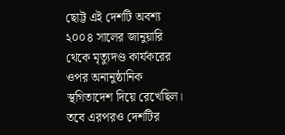ছোট্ট এই দেশটি অবশ্য ২০০৪ সালের জানুয়ারি থেকে মৃত্যুদণ্ড কার্যকরের ওপর অনানুষ্ঠানিক স্থগিতাদেশ দিয়ে রেখেছিল। তবে এরপরও দেশটির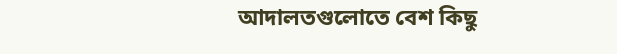আদালতগুলোতে বেশ কিছু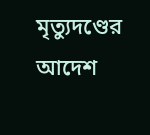মৃত্যুদণ্ডের আদেশ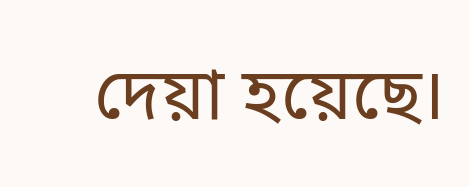দেয়া হয়েছে।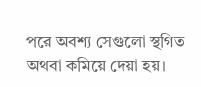পরে অবশ্য সেগুলো স্থগিত অথবা কমিয়ে দেয়া হয়।